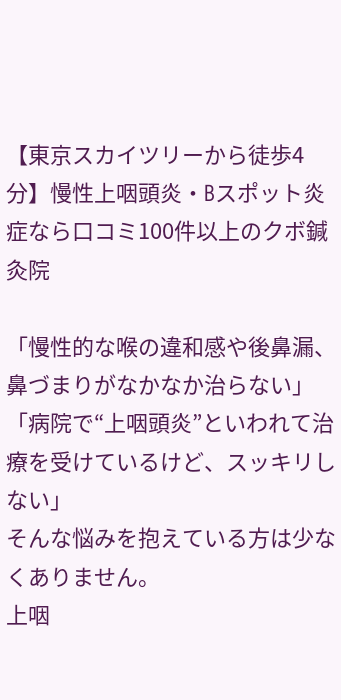【東京スカイツリーから徒歩4分】慢性上咽頭炎・Bスポット炎症なら口コミ100件以上のクボ鍼灸院

「慢性的な喉の違和感や後鼻漏、鼻づまりがなかなか治らない」
「病院で“上咽頭炎”といわれて治療を受けているけど、スッキリしない」
そんな悩みを抱えている方は少なくありません。
上咽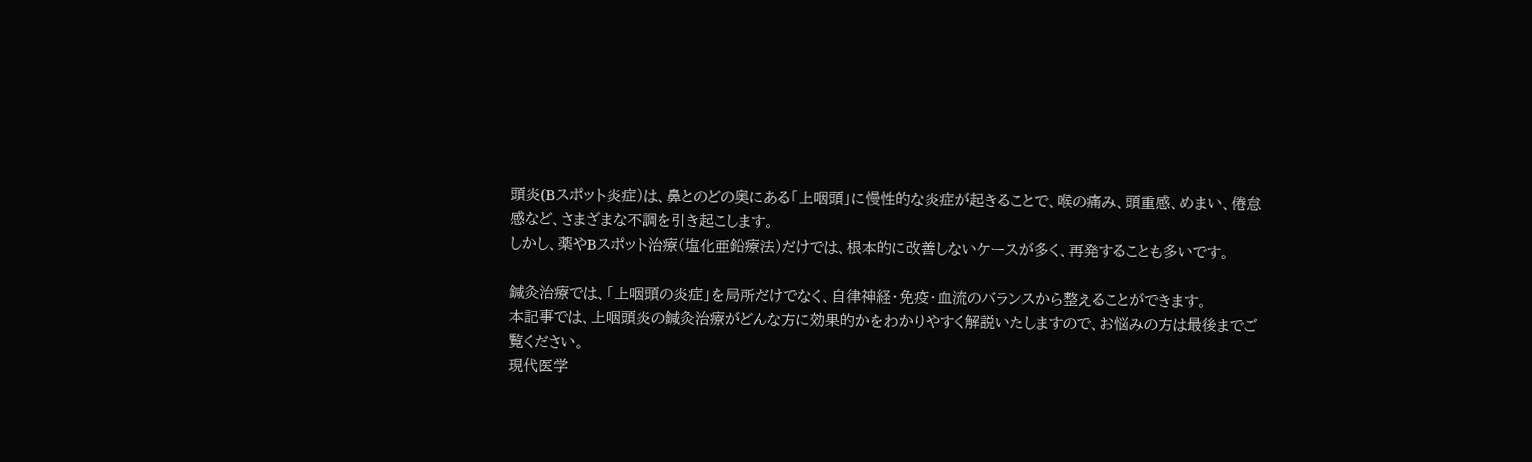頭炎(Bスポット炎症)は、鼻とのどの奥にある「上咽頭」に慢性的な炎症が起きることで、喉の痛み、頭重感、めまい、倦怠感など、さまざまな不調を引き起こします。
しかし、薬やBスポット治療(塩化亜鉛療法)だけでは、根本的に改善しないケースが多く、再発することも多いです。

鍼灸治療では、「上咽頭の炎症」を局所だけでなく、自律神経・免疫・血流のバランスから整えることができます。
本記事では、上咽頭炎の鍼灸治療がどんな方に効果的かをわかりやすく解説いたしますので、お悩みの方は最後までご覧ください。
現代医学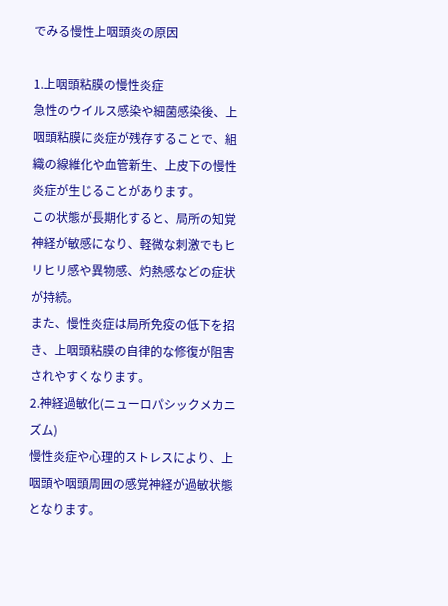でみる慢性上咽頭炎の原因

1.上咽頭粘膜の慢性炎症
急性のウイルス感染や細菌感染後、上咽頭粘膜に炎症が残存することで、組織の線維化や血管新生、上皮下の慢性炎症が生じることがあります。
この状態が長期化すると、局所の知覚神経が敏感になり、軽微な刺激でもヒリヒリ感や異物感、灼熱感などの症状が持続。
また、慢性炎症は局所免疫の低下を招き、上咽頭粘膜の自律的な修復が阻害されやすくなります。
2.神経過敏化(ニューロパシックメカニズム)
慢性炎症や心理的ストレスにより、上咽頭や咽頭周囲の感覚神経が過敏状態となります。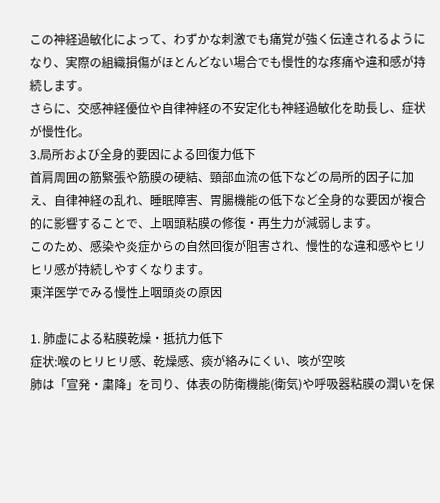この神経過敏化によって、わずかな刺激でも痛覚が強く伝達されるようになり、実際の組織損傷がほとんどない場合でも慢性的な疼痛や違和感が持続します。
さらに、交感神経優位や自律神経の不安定化も神経過敏化を助長し、症状が慢性化。
3.局所および全身的要因による回復力低下
首肩周囲の筋緊張や筋膜の硬結、頸部血流の低下などの局所的因子に加え、自律神経の乱れ、睡眠障害、胃腸機能の低下など全身的な要因が複合的に影響することで、上咽頭粘膜の修復・再生力が減弱します。
このため、感染や炎症からの自然回復が阻害され、慢性的な違和感やヒリヒリ感が持続しやすくなります。
東洋医学でみる慢性上咽頭炎の原因

1. 肺虚による粘膜乾燥・抵抗力低下
症状:喉のヒリヒリ感、乾燥感、痰が絡みにくい、咳が空咳
肺は「宣発・粛降」を司り、体表の防衛機能(衛気)や呼吸器粘膜の潤いを保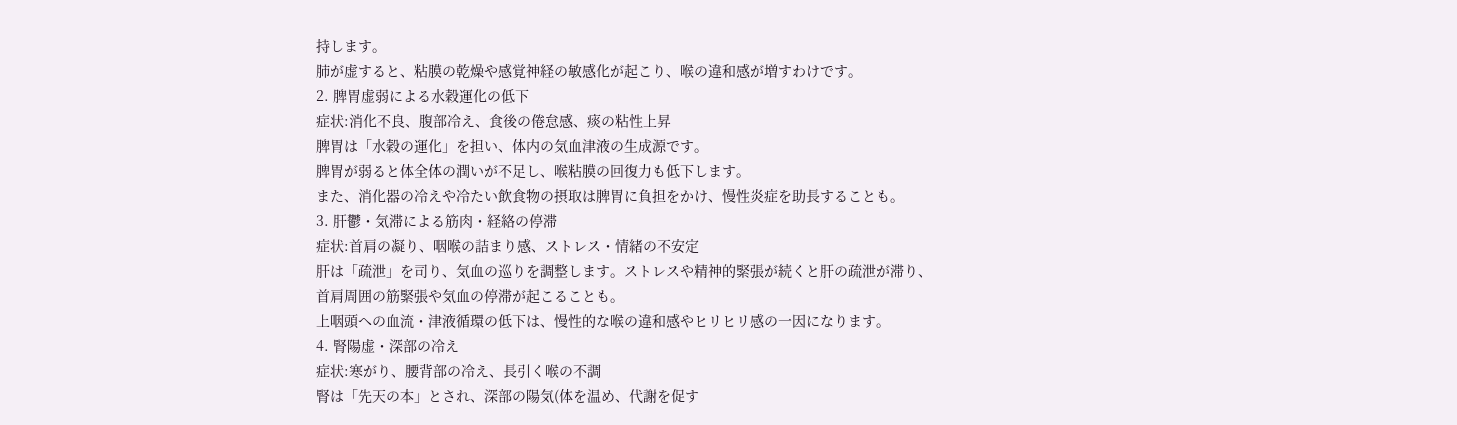持します。
肺が虚すると、粘膜の乾燥や感覚神経の敏感化が起こり、喉の違和感が増すわけです。
2. 脾胃虚弱による水穀運化の低下
症状:消化不良、腹部冷え、食後の倦怠感、痰の粘性上昇
脾胃は「水穀の運化」を担い、体内の気血津液の生成源です。
脾胃が弱ると体全体の潤いが不足し、喉粘膜の回復力も低下します。
また、消化器の冷えや冷たい飲食物の摂取は脾胃に負担をかけ、慢性炎症を助長することも。
3. 肝鬱・気滞による筋肉・経絡の停滞
症状:首肩の凝り、咽喉の詰まり感、ストレス・情緒の不安定
肝は「疏泄」を司り、気血の巡りを調整します。ストレスや精神的緊張が続くと肝の疏泄が滞り、首肩周囲の筋緊張や気血の停滞が起こることも。
上咽頭への血流・津液循環の低下は、慢性的な喉の違和感やヒリヒリ感の一因になります。
4. 腎陽虚・深部の冷え
症状:寒がり、腰背部の冷え、長引く喉の不調
腎は「先天の本」とされ、深部の陽気(体を温め、代謝を促す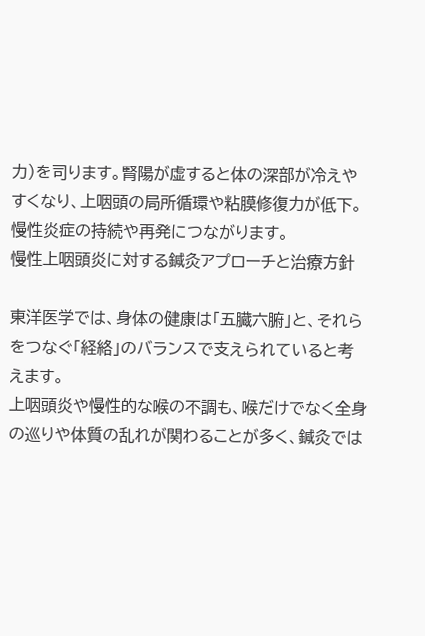力)を司ります。腎陽が虚すると体の深部が冷えやすくなり、上咽頭の局所循環や粘膜修復力が低下。
慢性炎症の持続や再発につながります。
慢性上咽頭炎に対する鍼灸アプローチと治療方針

東洋医学では、身体の健康は「五臓六腑」と、それらをつなぐ「経絡」のバランスで支えられていると考えます。
上咽頭炎や慢性的な喉の不調も、喉だけでなく全身の巡りや体質の乱れが関わることが多く、鍼灸では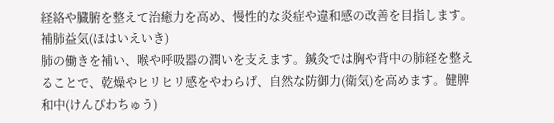経絡や臓腑を整えて治癒力を高め、慢性的な炎症や違和感の改善を目指します。
補肺益気(ほはいえいき)
肺の働きを補い、喉や呼吸器の潤いを支えます。鍼灸では胸や背中の肺経を整えることで、乾燥やヒリヒリ感をやわらげ、自然な防御力(衛気)を高めます。健脾和中(けんぴわちゅう)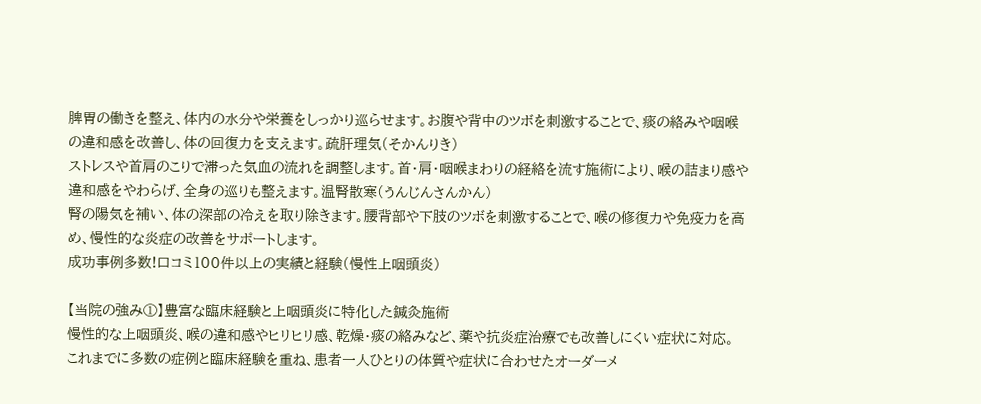脾胃の働きを整え、体内の水分や栄養をしっかり巡らせます。お腹や背中のツボを刺激することで、痰の絡みや咽喉の違和感を改善し、体の回復力を支えます。疏肝理気(そかんりき)
ストレスや首肩のこりで滞った気血の流れを調整します。首・肩・咽喉まわりの経絡を流す施術により、喉の詰まり感や違和感をやわらげ、全身の巡りも整えます。温腎散寒(うんじんさんかん)
腎の陽気を補い、体の深部の冷えを取り除きます。腰背部や下肢のツボを刺激することで、喉の修復力や免疫力を高め、慢性的な炎症の改善をサポートします。
成功事例多数!口コミ100件以上の実績と経験(慢性上咽頭炎)

【当院の強み①】豊富な臨床経験と上咽頭炎に特化した鍼灸施術
慢性的な上咽頭炎、喉の違和感やヒリヒリ感、乾燥・痰の絡みなど、薬や抗炎症治療でも改善しにくい症状に対応。
これまでに多数の症例と臨床経験を重ね、患者一人ひとりの体質や症状に合わせたオーダーメ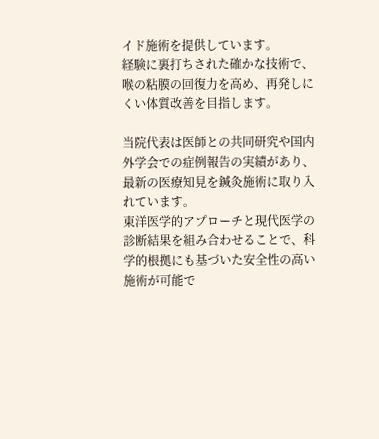イド施術を提供しています。
経験に裏打ちされた確かな技術で、喉の粘膜の回復力を高め、再発しにくい体質改善を目指します。

当院代表は医師との共同研究や国内外学会での症例報告の実績があり、最新の医療知見を鍼灸施術に取り入れています。
東洋医学的アプローチと現代医学の診断結果を組み合わせることで、科学的根拠にも基づいた安全性の高い施術が可能で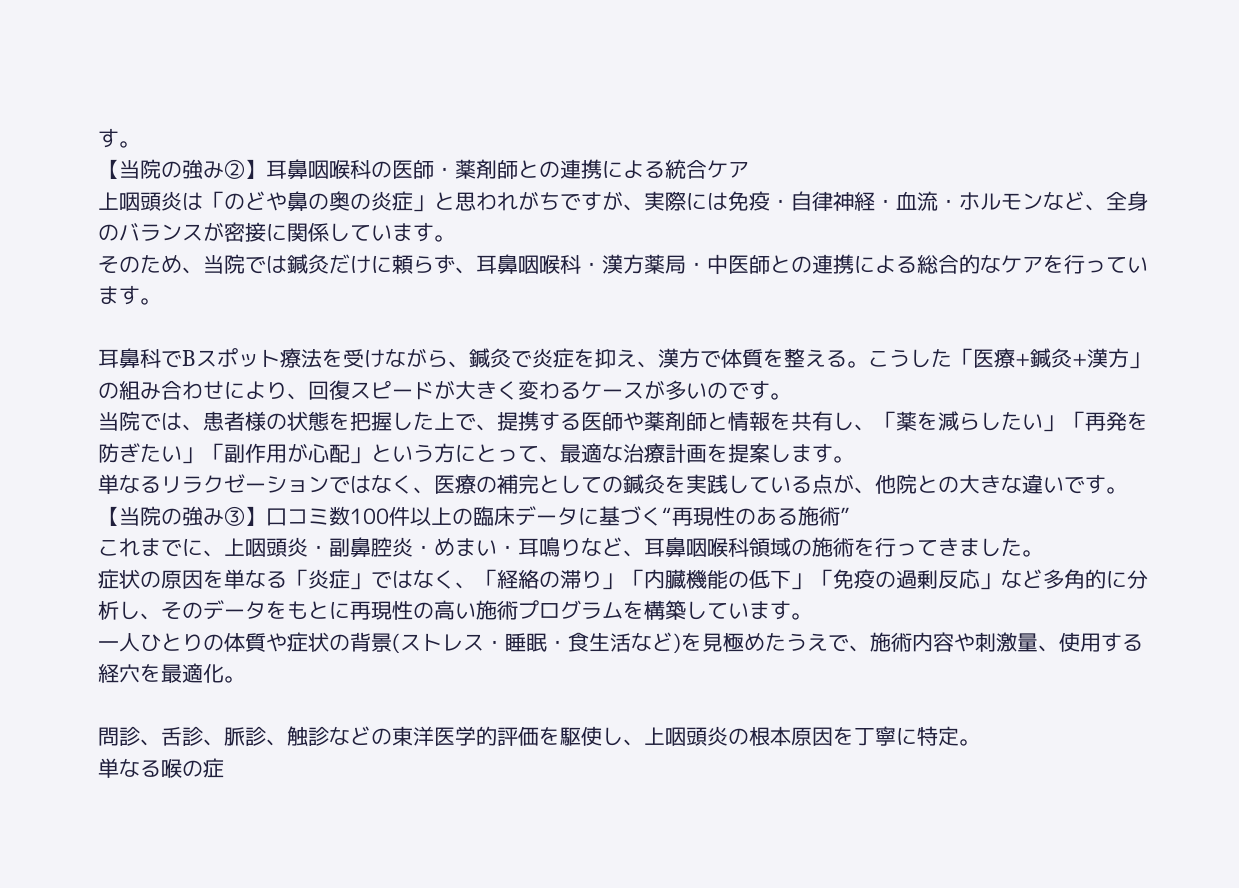す。
【当院の強み②】耳鼻咽喉科の医師・薬剤師との連携による統合ケア
上咽頭炎は「のどや鼻の奥の炎症」と思われがちですが、実際には免疫・自律神経・血流・ホルモンなど、全身のバランスが密接に関係しています。
そのため、当院では鍼灸だけに頼らず、耳鼻咽喉科・漢方薬局・中医師との連携による総合的なケアを行っています。

耳鼻科でBスポット療法を受けながら、鍼灸で炎症を抑え、漢方で体質を整える。こうした「医療+鍼灸+漢方」の組み合わせにより、回復スピードが大きく変わるケースが多いのです。
当院では、患者様の状態を把握した上で、提携する医師や薬剤師と情報を共有し、「薬を減らしたい」「再発を防ぎたい」「副作用が心配」という方にとって、最適な治療計画を提案します。
単なるリラクゼーションではなく、医療の補完としての鍼灸を実践している点が、他院との大きな違いです。
【当院の強み③】口コミ数100件以上の臨床データに基づく“再現性のある施術”
これまでに、上咽頭炎・副鼻腔炎・めまい・耳鳴りなど、耳鼻咽喉科領域の施術を行ってきました。
症状の原因を単なる「炎症」ではなく、「経絡の滞り」「内臓機能の低下」「免疫の過剰反応」など多角的に分析し、そのデータをもとに再現性の高い施術プログラムを構築しています。
一人ひとりの体質や症状の背景(ストレス・睡眠・食生活など)を見極めたうえで、施術内容や刺激量、使用する経穴を最適化。

問診、舌診、脈診、触診などの東洋医学的評価を駆使し、上咽頭炎の根本原因を丁寧に特定。
単なる喉の症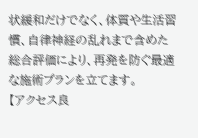状緩和だけでなく、体質や生活習慣、自律神経の乱れまで含めた総合評価により、再発を防ぐ最適な施術プランを立てます。
【アクセス良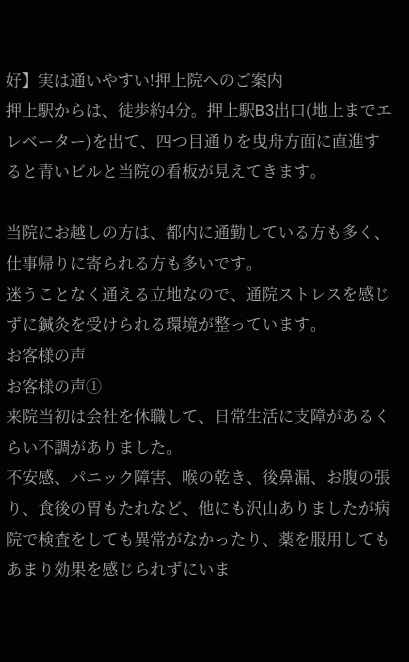好】実は通いやすい!押上院へのご案内
押上駅からは、徒歩約4分。押上駅B3出口(地上までエレベーター)を出て、四つ目通りを曳舟方面に直進すると青いビルと当院の看板が見えてきます。

当院にお越しの方は、都内に通勤している方も多く、仕事帰りに寄られる方も多いです。
迷うことなく通える立地なので、通院ストレスを感じずに鍼灸を受けられる環境が整っています。
お客様の声
お客様の声①
来院当初は会社を休職して、日常生活に支障があるくらい不調がありました。
不安感、パニック障害、喉の乾き、後鼻漏、お腹の張り、食後の胃もたれなど、他にも沢山ありましたが病院で検査をしても異常がなかったり、薬を服用してもあまり効果を感じられずにいま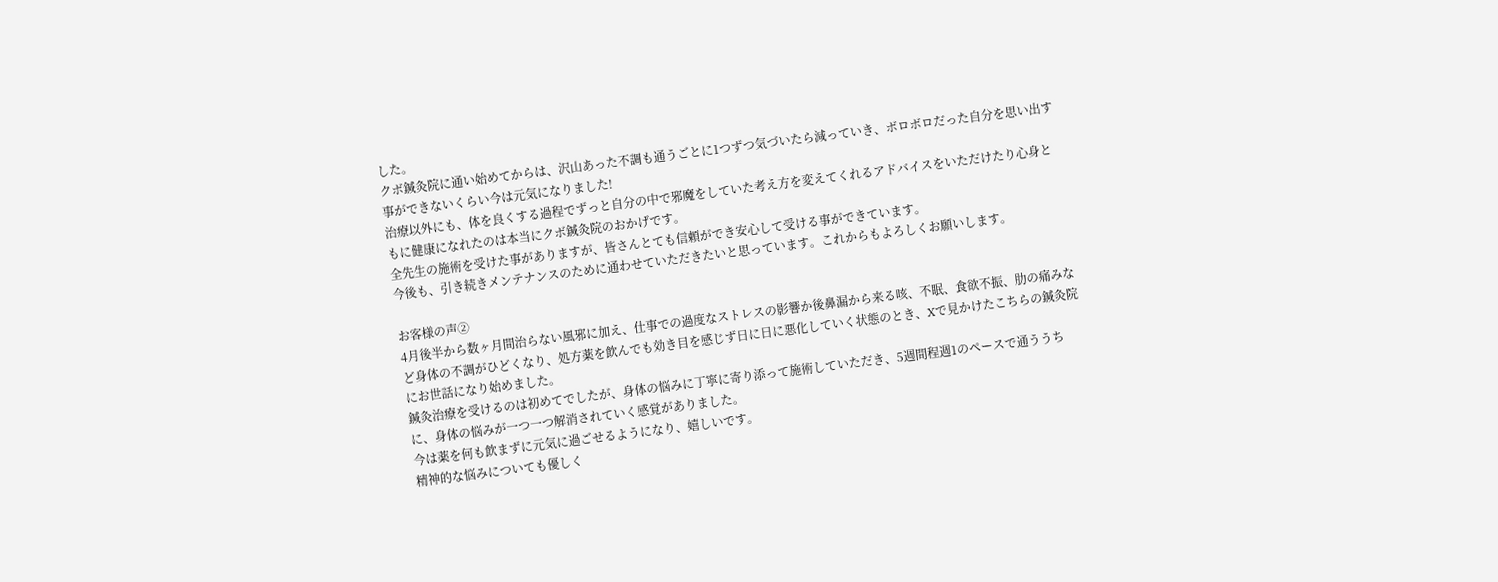した。
クボ鍼灸院に通い始めてからは、沢山あった不調も通うごとに1つずつ気づいたら減っていき、ボロボロだった自分を思い出す事ができないくらい今は元気になりました!
治療以外にも、体を良くする過程でずっと自分の中で邪魔をしていた考え方を変えてくれるアドバイスをいただけたり心身ともに健康になれたのは本当にクボ鍼灸院のおかげです。
全先生の施術を受けた事がありますが、皆さんとても信頼ができ安心して受ける事ができています。
今後も、引き続きメンテナンスのために通わせていただきたいと思っています。これからもよろしくお願いします。

お客様の声②
4月後半から数ヶ月間治らない風邪に加え、仕事での過度なストレスの影響か後鼻漏から来る咳、不眠、食欲不振、肋の痛みなど身体の不調がひどくなり、処方薬を飲んでも効き目を感じず日に日に悪化していく状態のとき、Xで見かけたこちらの鍼灸院にお世話になり始めました。
鍼灸治療を受けるのは初めてでしたが、身体の悩みに丁寧に寄り添って施術していただき、5週間程週1のペースで通ううちに、身体の悩みが一つ一つ解消されていく感覚がありました。
今は薬を何も飲まずに元気に過ごせるようになり、嬉しいです。
精神的な悩みについても優しく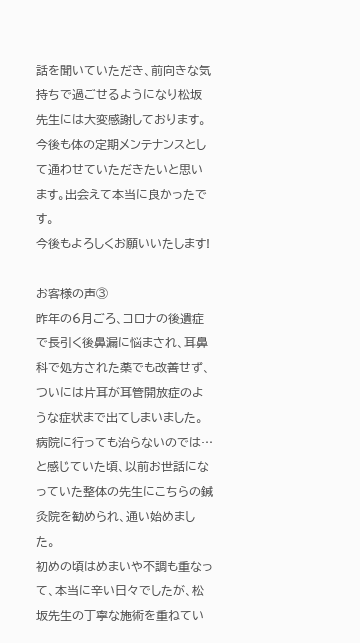話を聞いていただき、前向きな気持ちで過ごせるようになり松坂先生には大変感謝しております。
今後も体の定期メンテナンスとして通わせていただきたいと思います。出会えて本当に良かったです。
今後もよろしくお願いいたします!

お客様の声③
昨年の6月ごろ、コロナの後遺症で長引く後鼻漏に悩まされ、耳鼻科で処方された薬でも改善せず、ついには片耳が耳管開放症のような症状まで出てしまいました。
病院に行っても治らないのでは…と感じていた頃、以前お世話になっていた整体の先生にこちらの鍼灸院を勧められ、通い始めました。
初めの頃はめまいや不調も重なって、本当に辛い日々でしたが、松坂先生の丁寧な施術を重ねてい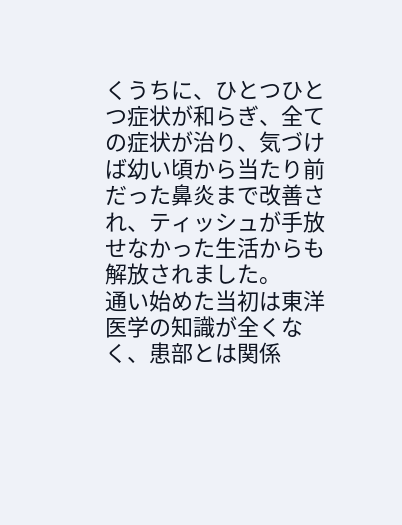くうちに、ひとつひとつ症状が和らぎ、全ての症状が治り、気づけば幼い頃から当たり前だった鼻炎まで改善され、ティッシュが手放せなかった生活からも解放されました。
通い始めた当初は東洋医学の知識が全くなく、患部とは関係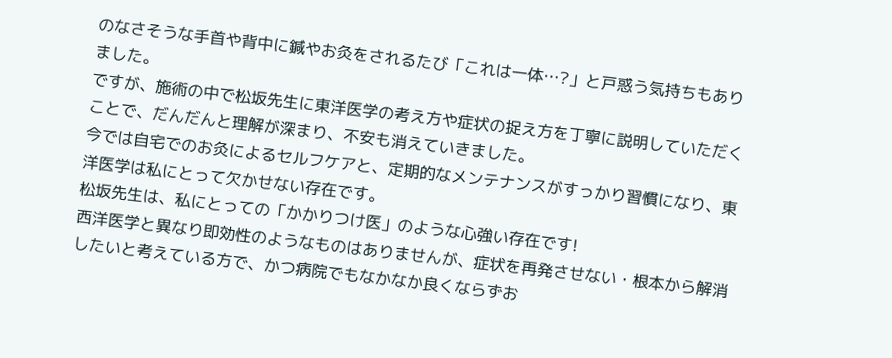のなさそうな手首や背中に鍼やお灸をされるたび「これは一体…?」と戸惑う気持ちもありました。
ですが、施術の中で松坂先生に東洋医学の考え方や症状の捉え方を丁寧に説明していただくことで、だんだんと理解が深まり、不安も消えていきました。
今では自宅でのお灸によるセルフケアと、定期的なメンテナンスがすっかり習慣になり、東洋医学は私にとって欠かせない存在です。
松坂先生は、私にとっての「かかりつけ医」のような心強い存在です!
西洋医学と異なり即効性のようなものはありませんが、症状を再発させない・根本から解消したいと考えている方で、かつ病院でもなかなか良くならずお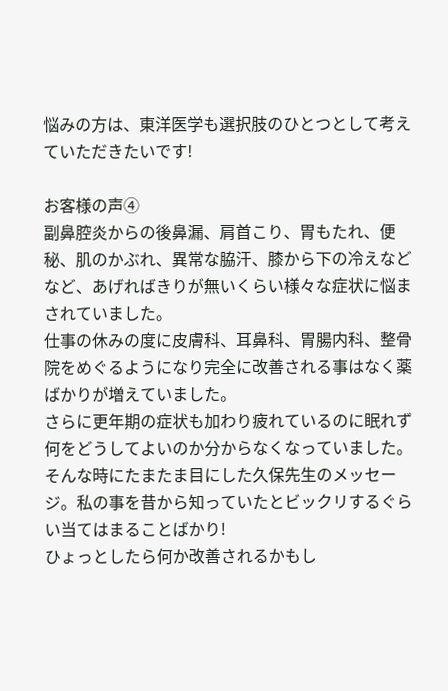悩みの方は、東洋医学も選択肢のひとつとして考えていただきたいです!

お客様の声④
副鼻腔炎からの後鼻漏、肩首こり、胃もたれ、便秘、肌のかぶれ、異常な脇汗、膝から下の冷えなどなど、あげればきりが無いくらい様々な症状に悩まされていました。
仕事の休みの度に皮膚科、耳鼻科、胃腸内科、整骨院をめぐるようになり完全に改善される事はなく薬ばかりが増えていました。
さらに更年期の症状も加わり疲れているのに眠れず何をどうしてよいのか分からなくなっていました。
そんな時にたまたま目にした久保先生のメッセージ。私の事を昔から知っていたとビックリするぐらい当てはまることばかり!
ひょっとしたら何か改善されるかもし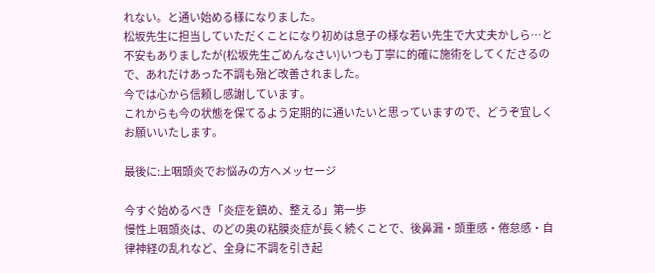れない。と通い始める様になりました。
松坂先生に担当していただくことになり初めは息子の様な若い先生で大丈夫かしら…と不安もありましたが(松坂先生ごめんなさい)いつも丁寧に的確に施術をしてくださるので、あれだけあった不調も殆ど改善されました。
今では心から信頼し感謝しています。
これからも今の状態を保てるよう定期的に通いたいと思っていますので、どうぞ宜しくお願いいたします。

最後に:上咽頭炎でお悩みの方へメッセージ

今すぐ始めるべき「炎症を鎮め、整える」第一歩
慢性上咽頭炎は、のどの奥の粘膜炎症が長く続くことで、後鼻漏・頭重感・倦怠感・自律神経の乱れなど、全身に不調を引き起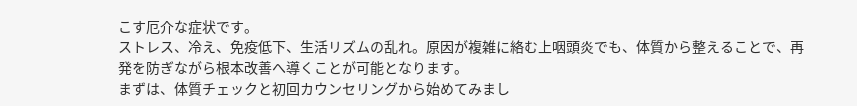こす厄介な症状です。
ストレス、冷え、免疫低下、生活リズムの乱れ。原因が複雑に絡む上咽頭炎でも、体質から整えることで、再発を防ぎながら根本改善へ導くことが可能となります。
まずは、体質チェックと初回カウンセリングから始めてみまし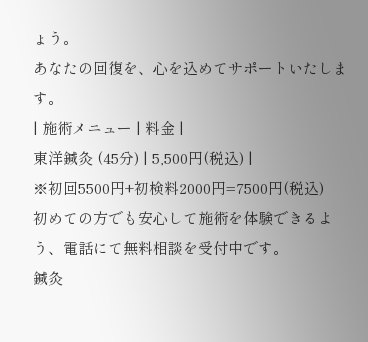ょう。
あなたの回復を、心を込めてサポートいたします。
| 施術メニュー | 料金 |
東洋鍼灸 (45分) | 5,500円(税込) |
※初回5500円+初検料2000円=7500円(税込)
初めての方でも安心して施術を体験できるよう、電話にて無料相談を受付中です。
鍼灸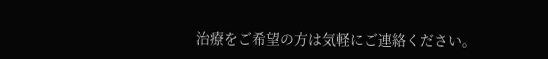治療をご希望の方は気軽にご連絡ください。